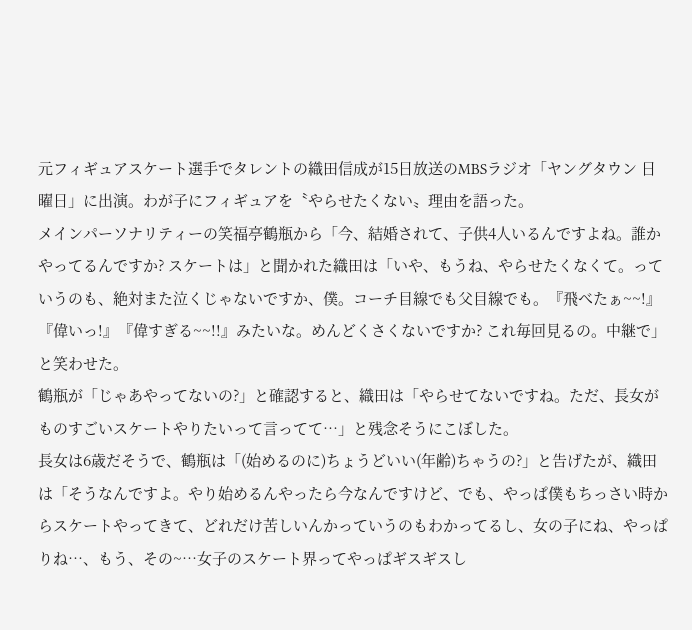元フィギュアスケート選手でタレントの織田信成が15日放送のMBSラジオ「ヤングタウン 日曜日」に出演。わが子にフィギュアを〝やらせたくない〟理由を語った。
メインパーソナリティーの笑福亭鶴瓶から「今、結婚されて、子供4人いるんですよね。誰かやってるんですか? スケートは」と聞かれた織田は「いや、もうね、やらせたくなくて。っていうのも、絶対また泣くじゃないですか、僕。コーチ目線でも父目線でも。『飛べたぁ~~!』『偉いっ!』『偉すぎる~~!!』みたいな。めんどくさくないですか? これ毎回見るの。中継で」と笑わせた。
鶴瓶が「じゃあやってないの?」と確認すると、織田は「やらせてないですね。ただ、長女がものすごいスケートやりたいって言ってて…」と残念そうにこぼした。
長女は6歳だそうで、鶴瓶は「(始めるのに)ちょうどいい(年齢)ちゃうの?」と告げたが、織田は「そうなんですよ。やり始めるんやったら今なんですけど、でも、やっぱ僕もちっさい時からスケートやってきて、どれだけ苦しいんかっていうのもわかってるし、女の子にね、やっぱりね…、もう、その~…女子のスケート界ってやっぱギスギスし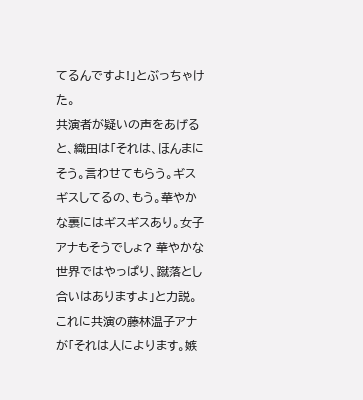てるんですよ!」とぶっちゃけた。
共演者が疑いの声をあげると、織田は「それは、ほんまにそう。言わせてもらう。ギスギスしてるの、もう。華やかな裏にはギスギスあり。女子アナもそうでしょ? 華やかな世界ではやっぱり、蹴落とし合いはありますよ」と力説。
これに共演の藤林温子アナが「それは人によります。嫉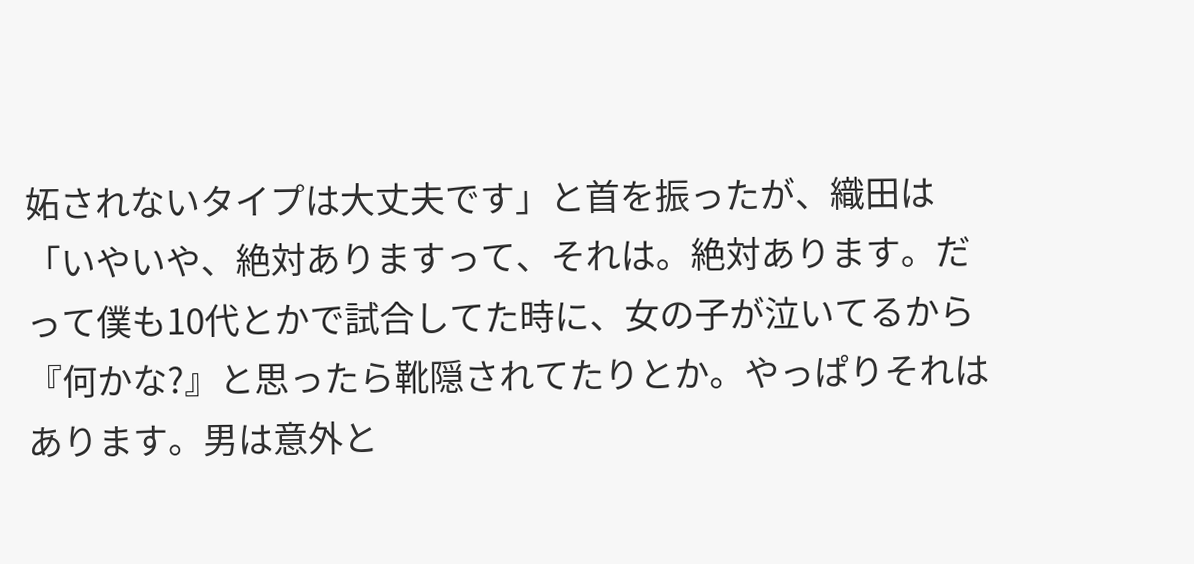妬されないタイプは大丈夫です」と首を振ったが、織田は「いやいや、絶対ありますって、それは。絶対あります。だって僕も10代とかで試合してた時に、女の子が泣いてるから『何かな?』と思ったら靴隠されてたりとか。やっぱりそれはあります。男は意外と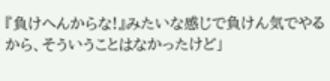『負けへんからな!』みたいな感じで負けん気でやるから、そういうことはなかったけど」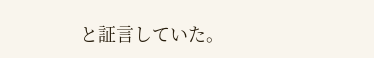と証言していた。